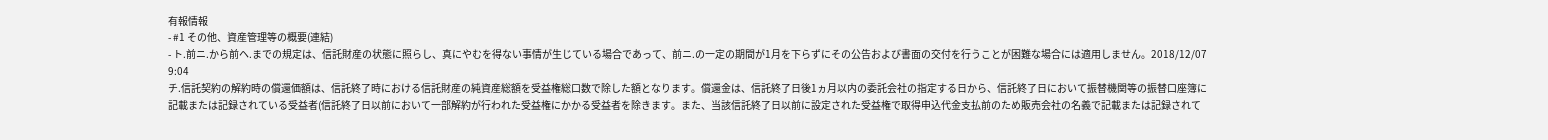有報情報
- #1 その他、資産管理等の概要(連結)
- ト.前ニ.から前ヘ.までの規定は、信託財産の状態に照らし、真にやむを得ない事情が生じている場合であって、前ニ.の一定の期間が1月を下らずにその公告および書面の交付を行うことが困難な場合には適用しません。2018/12/07 9:04
チ.信託契約の解約時の償還価額は、信託終了時における信託財産の純資産総額を受益権総口数で除した額となります。償還金は、信託終了日後1ヵ月以内の委託会社の指定する日から、信託終了日において振替機関等の振替口座簿に記載または記録されている受益者(信託終了日以前において一部解約が行われた受益権にかかる受益者を除きます。また、当該信託終了日以前に設定された受益権で取得申込代金支払前のため販売会社の名義で記載または記録されて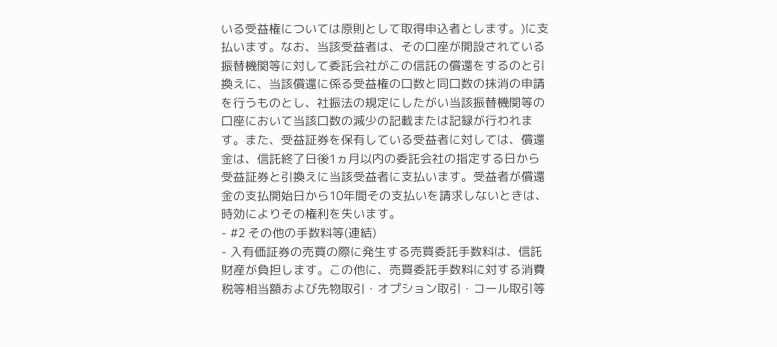いる受益権については原則として取得申込者とします。)に支払います。なお、当該受益者は、その口座が開設されている振替機関等に対して委託会社がこの信託の償還をするのと引換えに、当該償還に係る受益権の口数と同口数の抹消の申請を行うものとし、社振法の規定にしたがい当該振替機関等の口座において当該口数の減少の記載または記録が行われます。また、受益証券を保有している受益者に対しては、償還金は、信託終了日後1ヵ月以内の委託会社の指定する日から受益証券と引換えに当該受益者に支払います。受益者が償還金の支払開始日から10年間その支払いを請求しないときは、時効によりその権利を失います。
- #2 その他の手数料等(連結)
- 入有価証券の売買の際に発生する売買委託手数料は、信託財産が負担します。この他に、売買委託手数料に対する消費税等相当額および先物取引・オプション取引・コール取引等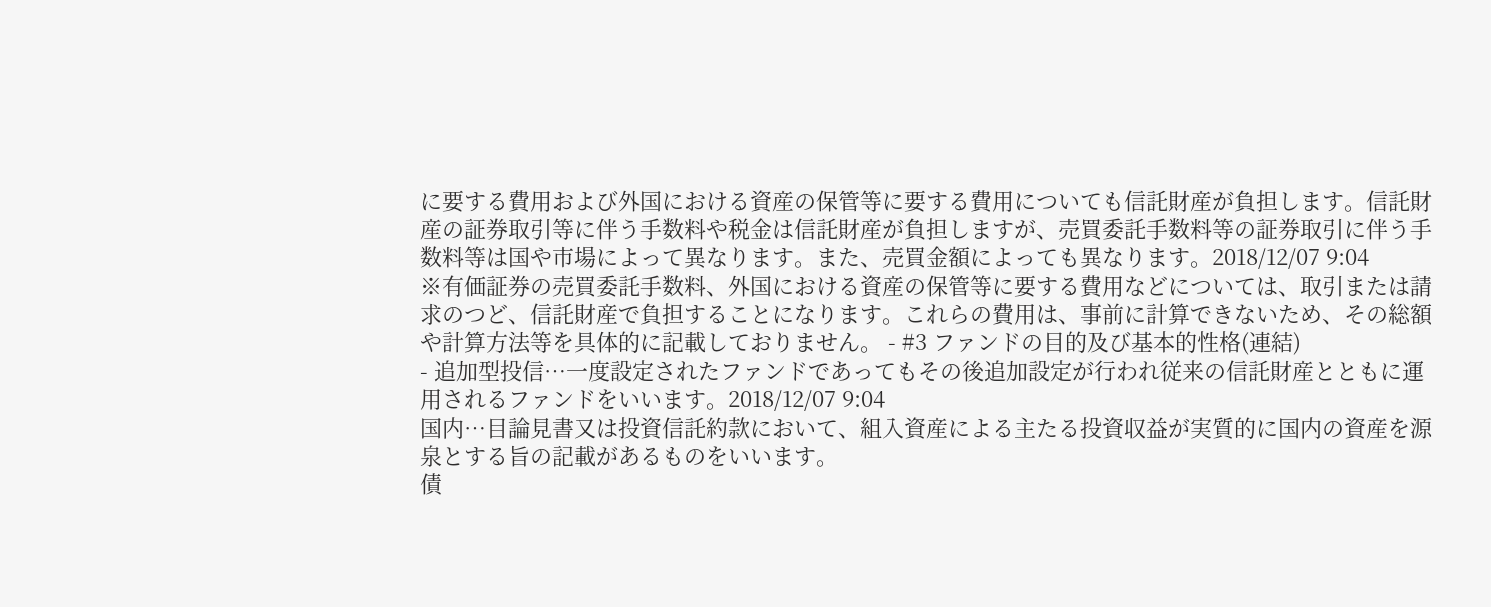に要する費用および外国における資産の保管等に要する費用についても信託財産が負担します。信託財産の証券取引等に伴う手数料や税金は信託財産が負担しますが、売買委託手数料等の証券取引に伴う手数料等は国や市場によって異なります。また、売買金額によっても異なります。2018/12/07 9:04
※有価証券の売買委託手数料、外国における資産の保管等に要する費用などについては、取引または請求のつど、信託財産で負担することになります。これらの費用は、事前に計算できないため、その総額や計算方法等を具体的に記載しておりません。 - #3 ファンドの目的及び基本的性格(連結)
- 追加型投信…一度設定されたファンドであってもその後追加設定が行われ従来の信託財産とともに運用されるファンドをいいます。2018/12/07 9:04
国内…目論見書又は投資信託約款において、組入資産による主たる投資収益が実質的に国内の資産を源泉とする旨の記載があるものをいいます。
債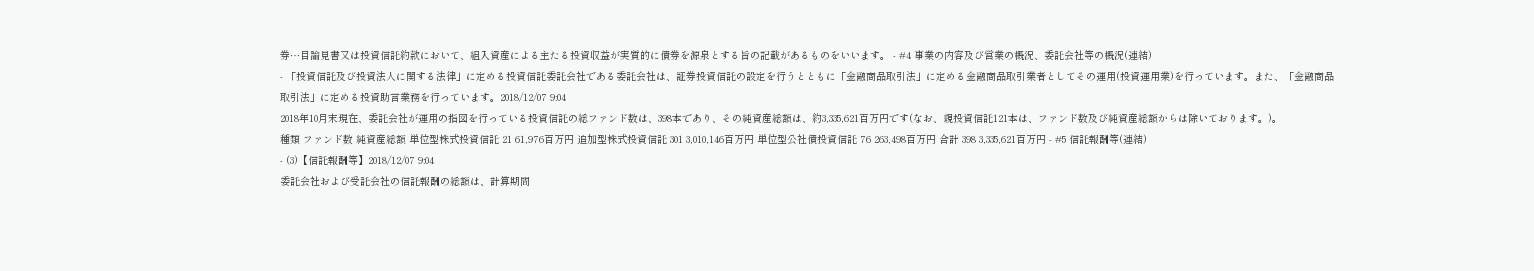券…目論見書又は投資信託約款において、組入資産による主たる投資収益が実質的に債券を源泉とする旨の記載があるものをいいます。 - #4 事業の内容及び営業の概況、委託会社等の概況(連結)
- 「投資信託及び投資法人に関する法律」に定める投資信託委託会社である委託会社は、証券投資信託の設定を行うとともに「金融商品取引法」に定める金融商品取引業者としてその運用(投資運用業)を行っています。また、「金融商品取引法」に定める投資助言業務を行っています。2018/12/07 9:04
2018年10月末現在、委託会社が運用の指図を行っている投資信託の総ファンド数は、398本であり、その純資産総額は、約3,335,621百万円です(なお、親投資信託121本は、ファンド数及び純資産総額からは除いております。)。
種類 ファンド数 純資産総額 単位型株式投資信託 21 61,976百万円 追加型株式投資信託 301 3,010,146百万円 単位型公社債投資信託 76 263,498百万円 合計 398 3,335,621百万円 - #5 信託報酬等(連結)
- (3)【信託報酬等】2018/12/07 9:04
委託会社および受託会社の信託報酬の総額は、計算期間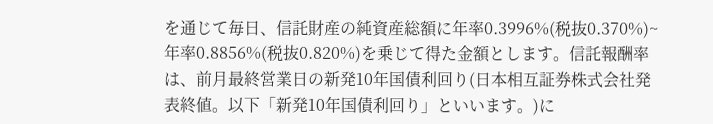を通じて毎日、信託財産の純資産総額に年率0.3996%(税抜0.370%)~年率0.8856%(税抜0.820%)を乗じて得た金額とします。信託報酬率は、前月最終営業日の新発10年国債利回り(日本相互証券株式会社発表終値。以下「新発10年国債利回り」といいます。)に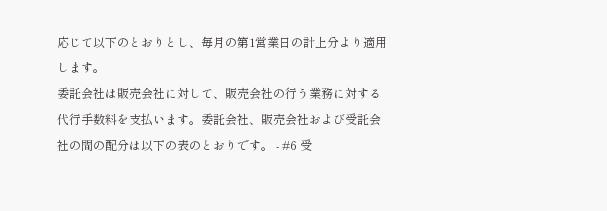応じて以下のとおりとし、毎月の第1営業日の計上分より適用します。
委託会社は販売会社に対して、販売会社の行う業務に対する代行手数料を支払います。委託会社、販売会社および受託会社の間の配分は以下の表のとおりです。 - #6 受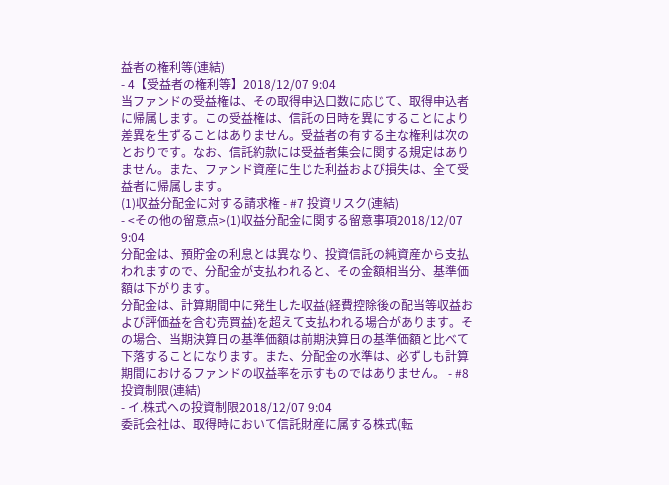益者の権利等(連結)
- 4【受益者の権利等】2018/12/07 9:04
当ファンドの受益権は、その取得申込口数に応じて、取得申込者に帰属します。この受益権は、信託の日時を異にすることにより差異を生ずることはありません。受益者の有する主な権利は次のとおりです。なお、信託約款には受益者集会に関する規定はありません。また、ファンド資産に生じた利益および損失は、全て受益者に帰属します。
(1)収益分配金に対する請求権 - #7 投資リスク(連結)
- <その他の留意点>(1)収益分配金に関する留意事項2018/12/07 9:04
分配金は、預貯金の利息とは異なり、投資信託の純資産から支払われますので、分配金が支払われると、その金額相当分、基準価額は下がります。
分配金は、計算期間中に発生した収益(経費控除後の配当等収益および評価益を含む売買益)を超えて支払われる場合があります。その場合、当期決算日の基準価額は前期決算日の基準価額と比べて下落することになります。また、分配金の水準は、必ずしも計算期間におけるファンドの収益率を示すものではありません。 - #8 投資制限(連結)
- イ.株式への投資制限2018/12/07 9:04
委託会社は、取得時において信託財産に属する株式(転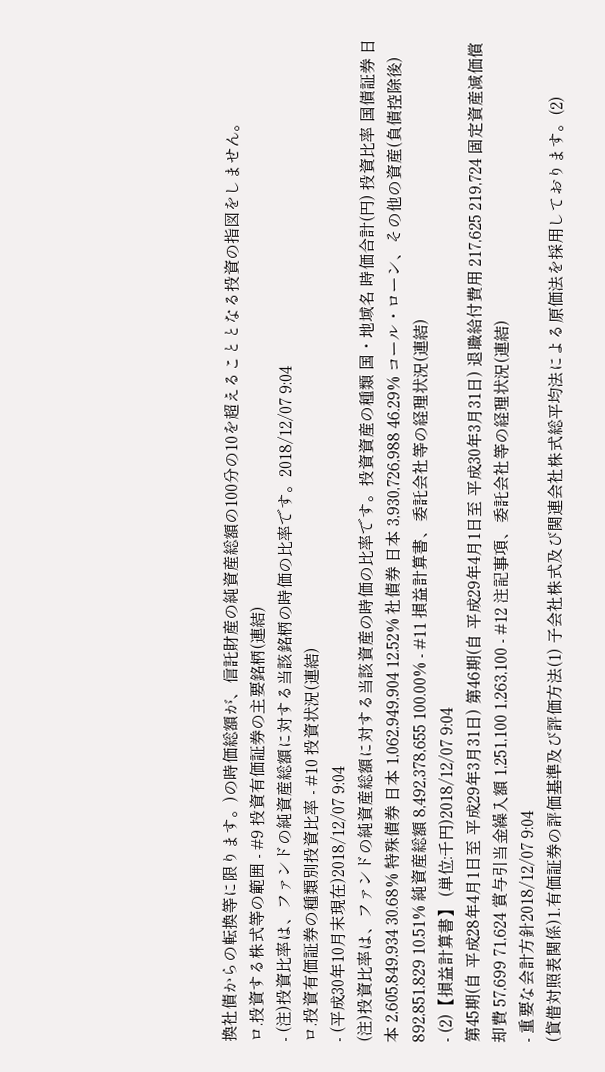換社債からの転換等に限ります。)の時価総額が、信託財産の純資産総額の100分の10を超えることとなる投資の指図をしません。
ロ.投資する株式等の範囲 - #9 投資有価証券の主要銘柄(連結)
- (注)投資比率は、ファンドの純資産総額に対する当該銘柄の時価の比率です。2018/12/07 9:04
ロ.投資有価証券の種類別投資比率 - #10 投資状況(連結)
- (平成30年10月末現在)2018/12/07 9:04
(注)投資比率は、ファンドの純資産総額に対する当該資産の時価の比率です。投資資産の種類 国・地域名 時価合計(円) 投資比率 国債証券 日本 2,605,849,934 30.68% 特殊債券 日本 1,062,949,904 12.52% 社債券 日本 3,930,726,988 46.29% コール・ローン、その他の資産(負債控除後) 892,851,829 10.51% 純資産総額 8,492,378,655 100.00% - #11 損益計算書、委託会社等の経理状況(連結)
- (2)【損益計算書】 (単位:千円)2018/12/07 9:04
第45期(自 平成28年4月1日至 平成29年3月31日) 第46期(自 平成29年4月1日至 平成30年3月31日) 退職給付費用 217,625 219,724 固定資産減価償却費 57,699 71,624 賞与引当金繰入額 1,251,100 1,263,100 - #12 注記事項、委託会社等の経理状況(連結)
- 重要な会計方針2018/12/07 9:04
(貸借対照表関係)1.有価証券の評価基準及び評価方法(1) 子会社株式及び関連会社株式総平均法による原価法を採用しております。(2)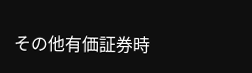その他有価証券時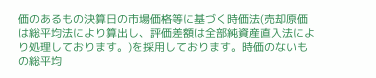価のあるもの決算日の市場価格等に基づく時価法(売却原価は総平均法により算出し、評価差額は全部純資産直入法により処理しております。)を採用しております。時価のないもの総平均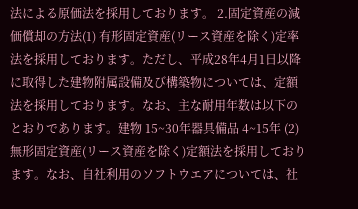法による原価法を採用しております。 2.固定資産の減価償却の方法(1) 有形固定資産(リース資産を除く)定率法を採用しております。ただし、平成28年4月1日以降に取得した建物附属設備及び構築物については、定額法を採用しております。なお、主な耐用年数は以下のとおりであります。建物 15~30年器具備品 4~15年 (2) 無形固定資産(リース資産を除く)定額法を採用しております。なお、自社利用のソフトウエアについては、社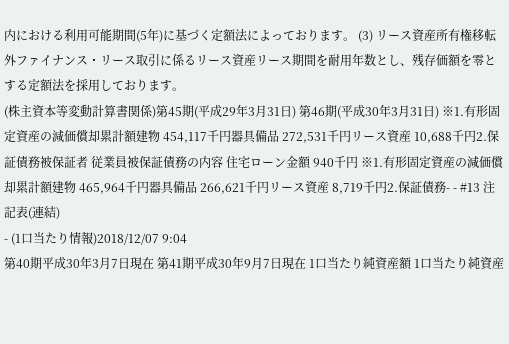内における利用可能期間(5年)に基づく定額法によっております。 (3) リース資産所有権移転外ファイナンス・リース取引に係るリース資産リース期間を耐用年数とし、残存価額を零とする定額法を採用しております。
(株主資本等変動計算書関係)第45期(平成29年3月31日) 第46期(平成30年3月31日) ※1.有形固定資産の減価償却累計額建物 454,117千円器具備品 272,531千円リース資産 10,688千円2.保証債務被保証者 従業員被保証債務の内容 住宅ローン金額 940千円 ※1.有形固定資産の減価償却累計額建物 465,964千円器具備品 266,621千円リース資産 8,719千円2.保証債務- - #13 注記表(連結)
- (1口当たり情報)2018/12/07 9:04
第40期平成30年3月7日現在 第41期平成30年9月7日現在 1口当たり純資産額 1口当たり純資産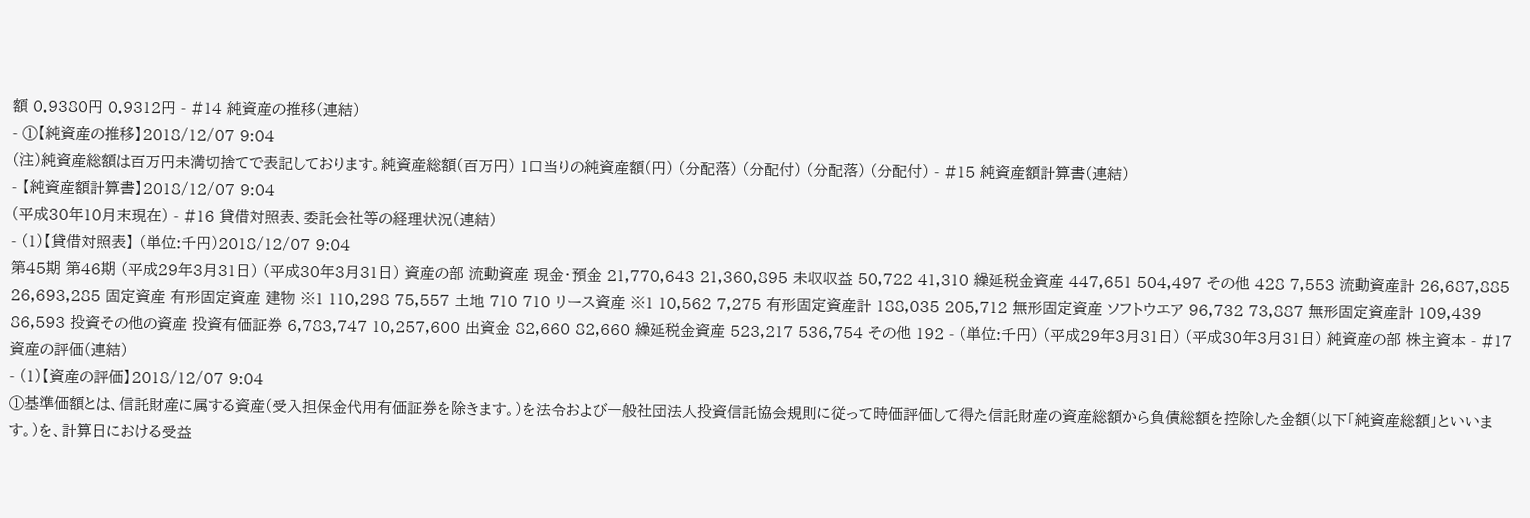額 0.9380円 0.9312円 - #14 純資産の推移(連結)
- ①【純資産の推移】2018/12/07 9:04
(注)純資産総額は百万円未満切捨てで表記しております。純資産総額(百万円) 1口当りの純資産額(円) (分配落) (分配付) (分配落) (分配付) - #15 純資産額計算書(連結)
- 【純資産額計算書】2018/12/07 9:04
(平成30年10月末現在) - #16 貸借対照表、委託会社等の経理状況(連結)
- (1)【貸借対照表】 (単位:千円)2018/12/07 9:04
第45期 第46期 (平成29年3月31日) (平成30年3月31日) 資産の部 流動資産 現金・預金 21,770,643 21,360,895 未収収益 50,722 41,310 繰延税金資産 447,651 504,497 その他 428 7,553 流動資産計 26,687,885 26,693,285 固定資産 有形固定資産 建物 ※1 110,298 75,557 土地 710 710 リース資産 ※1 10,562 7,275 有形固定資産計 188,035 205,712 無形固定資産 ソフトウエア 96,732 73,887 無形固定資産計 109,439 86,593 投資その他の資産 投資有価証券 6,783,747 10,257,600 出資金 82,660 82,660 繰延税金資産 523,217 536,754 その他 192 - (単位:千円) (平成29年3月31日) (平成30年3月31日) 純資産の部 株主資本 - #17 資産の評価(連結)
- (1)【資産の評価】2018/12/07 9:04
①基準価額とは、信託財産に属する資産(受入担保金代用有価証券を除きます。)を法令および一般社団法人投資信託協会規則に従って時価評価して得た信託財産の資産総額から負債総額を控除した金額(以下「純資産総額」といいます。)を、計算日における受益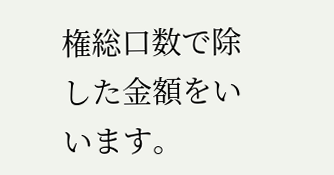権総口数で除した金額をいいます。